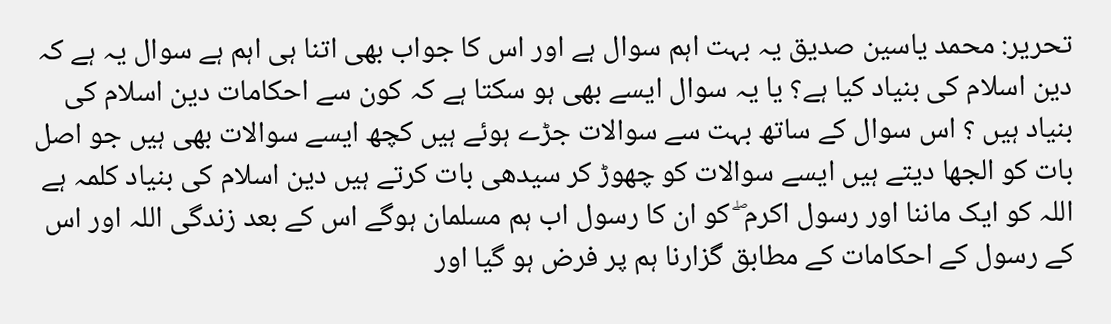تحریر: محمد یاسین صدیق یہ بہت اہم سوال ہے اور اس کا جواب بھی اتنا ہی اہم ہے سوال یہ ہے کہ دین اسلام کی بنیاد کیا ہے؟ یا یہ سوال ایسے بھی ہو سکتا ہے کہ کون سے احکامات دین اسلام کی بنیاد ہیں ؟ اس سوال کے ساتھ بہت سے سوالات جڑے ہوئے ہیں کچھ ایسے سوالات بھی ہیں جو اصل بات کو الجھا دیتے ہیں ایسے سوالات کو چھوڑ کر سیدھی بات کرتے ہیں دین اسلام کی بنیاد کلمہ ہے اللہ کو ایک ماننا اور رسول اکرم ۖ کو ان کا رسول اب ہم مسلمان ہوگے اس کے بعد زندگی اللہ اور اس کے رسول کے احکامات کے مطابق گزارنا ہم پر فرض ہو گیا اور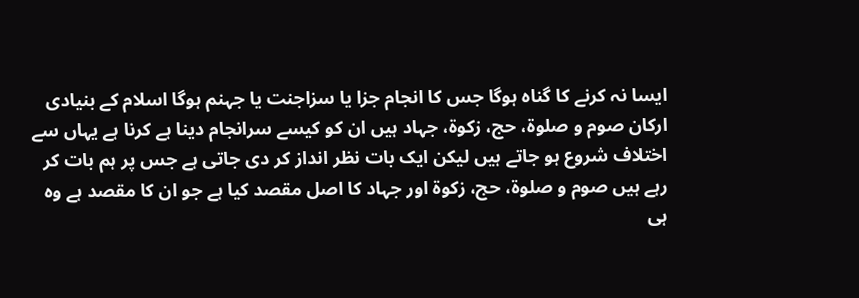ایسا نہ کرنے کا گناہ ہوگا جس کا انجام جزا یا سزاجنت یا جہنم ہوگا اسلام کے بنیادی ارکان صوم و صلوة، حج، زکوة، جہاد ہیں ان کو کیسے سرانجام دینا ہے کرنا ہے یہاں سے اختلاف شروع ہو جاتے ہیں لیکن ایک بات نظر انداز کر دی جاتی ہے جس پر ہم بات کر رہے ہیں صوم و صلوة، حج، زکوة اور جہاد کا اصل مقصد کیا ہے جو ان کا مقصد ہے وہ ہی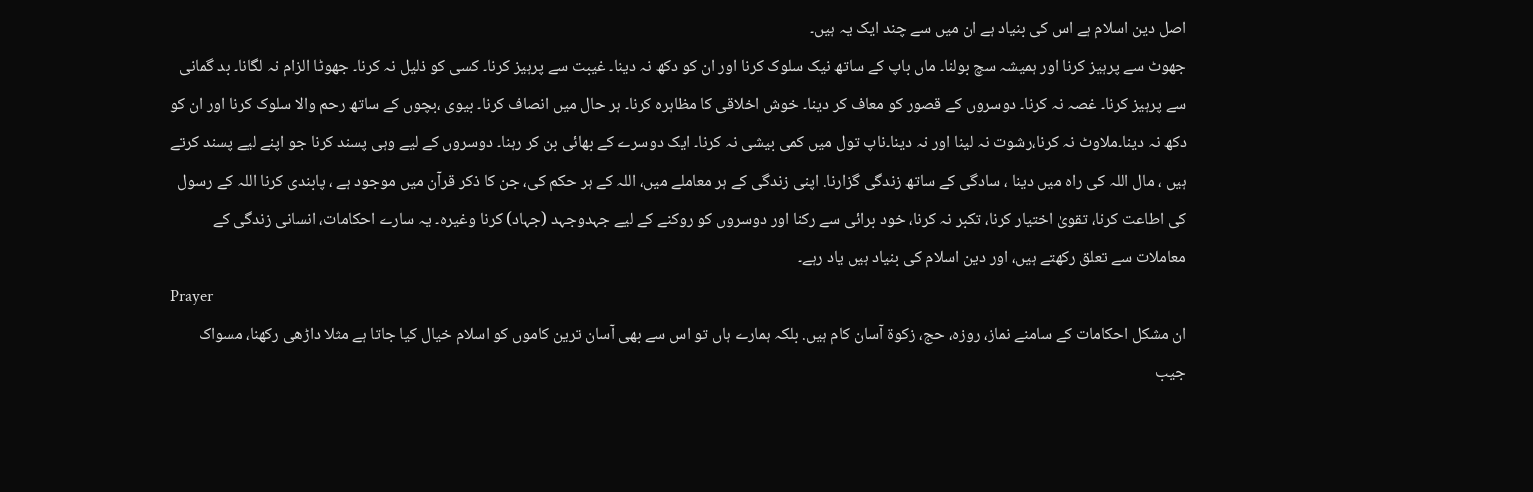اصل دین اسلام ہے اس کی بنیاد ہے ان میں سے چند ایک یہ ہیں۔
جھوٹ سے پرہیز کرنا اور ہمیشہ سچ بولنا۔ ماں باپ کے ساتھ نیک سلوک کرنا اور ان کو دکھ نہ دینا۔ غیبت سے پرہیز کرنا۔ کسی کو ذلیل نہ کرنا۔ جھوٹا الزام نہ لگانا۔ بد گمانی سے پرہیز کرنا۔ غصہ نہ کرنا۔ دوسروں کے قصور کو معاف کر دینا۔ خوش اخلاقی کا مظاہرہ کرنا۔ ہر حال میں انصاف کرنا۔ بیوی ،بچوں کے ساتھ رحم والا سلوک کرنا اور ان کو دکھ نہ دینا۔ملاوٹ نہ کرنا،رشوت نہ لینا اور نہ دینا۔ناپ تول میں کمی بیشی نہ کرنا۔ ایک دوسرے کے بھائی بن کر رہنا۔ دوسروں کے لیے وہی پسند کرنا جو اپنے لیے پسند کرتے ہیں ، مال اللہ کی راہ میں دینا ، سادگی کے ساتھ زندگی گزارنا. اپنی زندگی کے ہر معاملے میں، اللہ کے ہر حکم کی، جن کا ذکر قرآن میں موجود ہے ، پابندی کرنا اللہ کے رسول کی اطاعت کرنا، تقویٰ اختیار کرنا، تکبر نہ کرنا، خود برائی سے رکنا اور دوسروں کو روکنے کے لیے جہدوجہد (جہاد) کرنا وغیرہ۔ یہ سارے احکامات، انسانی زندگی کے معاملات سے تعلق رکھتے ہیں، اور دین اسلام کی بنیاد ہیں یاد رہے۔
Prayer
ان مشکل احکامات کے سامنے نماز، روزہ، حج، زکوة آسان کام ہیں. بلکہ ہمارے ہاں تو اس سے بھی آسان ترین کاموں کو اسلام خیال کیا جاتا ہے مثلا داڑھی رکھنا، مسواک جیب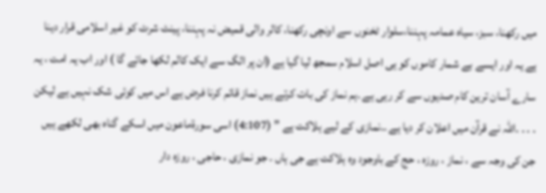میں رکھنا، سبز، سیاہ عمامہ پہننا،سلوار ٹخنوں سے اونچی رکھنا، کالر والی قمیض نہ پہننا، پینٹ شرٹ کو غیر اسلامی قرار دینا ہے یہ اور ایسے بے شمار کاموں کو ہی اصل اسلام سمجھ لیا گیا ہے (ان پر الگ سے ایک کالم لکھا جائے گا ) اور اب یہ امت ، یہ سارے آسان ترین کام صدیوں سے کر رہی ہے ۔ہم نماز کی بات کرتے ہیں نماز قائم کرنا فرض ہے اس میں کوئی شک نہیں ہے لیکن . . . .اللہ نے قرآن میں اعلان کر دیا ہے ..نمازی کے لیے ہلاکت ہے ” (4:107) اسی سورةماعون میں اسکے گناہ بھی لکھے ہیں جن کی وجہ سے ، نماز ، روزہ ، حج کے باوجود وہ ہلاکت ہے جی ہاں . جو نمازی ، حاجی ، روزہ دار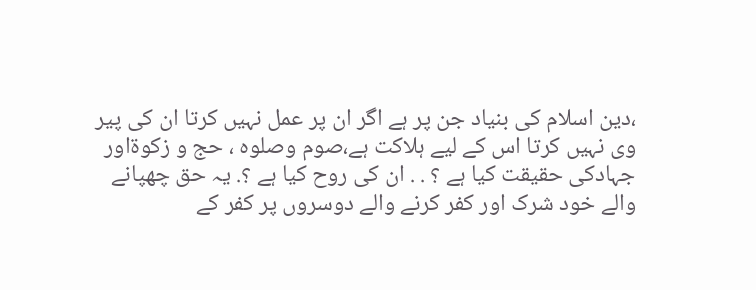،دین اسلام کی بنیاد جن پر ہے اگر ان پر عمل نہیں کرتا ان کی پیر وی نہیں کرتا اس کے لیے ہلاکت ہے،صوم وصلوہ ، حج و زکوةاور جہادکی حقیقت کیا ہے ؟ . . ان کی روح کیا ہے ؟. یہ حق چھپانے والے خود شرک اور کفر کرنے والے دوسروں پر کفر کے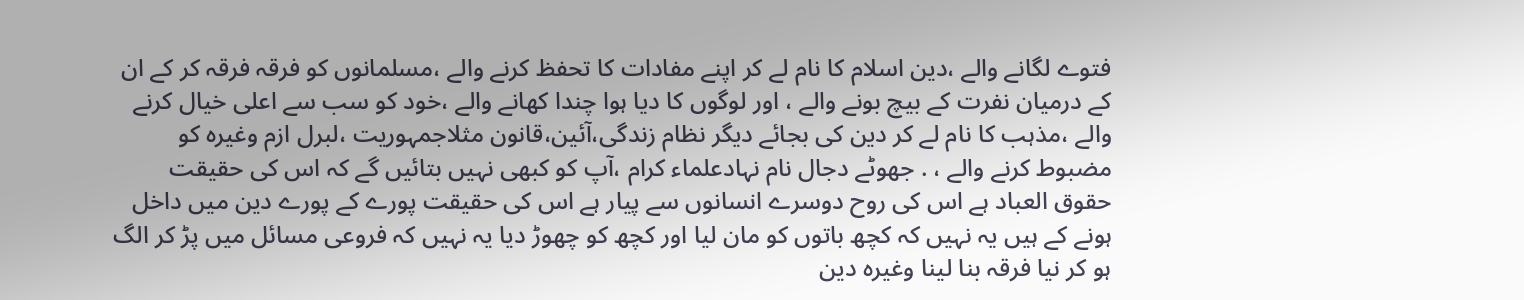فتوے لگانے والے ،دین اسلام کا نام لے کر اپنے مفادات کا تحفظ کرنے والے ،مسلمانوں کو فرقہ فرقہ کر کے ان کے درمیان نفرت کے بیچ بونے والے ، اور لوگوں کا دیا ہوا چندا کھانے والے ،خود کو سب سے اعلی خیال کرنے والے ،مذہب کا نام لے کر دین کی بجائے دیگر نظام زندگی،آئین،قانون مثلاجمہوریت ،لبرل ازم وغیرہ کو مضبوط کرنے والے ، . جھوٹے دجال نام نہادعلماء کرام ،آپ کو کبھی نہیں بتائیں گے کہ اس کی حقیقت حقوق العباد ہے اس کی روح دوسرے انسانوں سے پیار ہے اس کی حقیقت پورے کے پورے دین میں داخل ہونے کے ہیں یہ نہیں کہ کچھ باتوں کو مان لیا اور کچھ کو چھوڑ دیا یہ نہیں کہ فروعی مسائل میں پڑ کر الگ ہو کر نیا فرقہ بنا لینا وغیرہ دین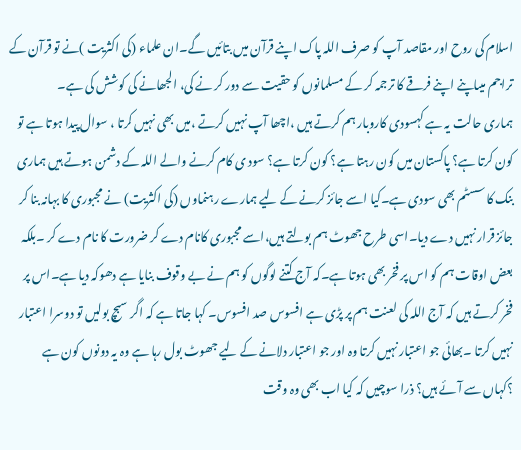اسلام کی روح اور مقاصد آپ کو صرف اللہ پاک اپنے قرآن میں بتائیں گے۔ان علماء (کی اکثریت )نے تو قرآن کے تراجم میںاپنے اپنے فرقے کا ترجمہ کر کے مسلمانوں کو حقیت سے دور کر نے کی، الجھانے کی کوشش کی ہے۔
ہماری حالت یہ ہے کہسودی کاروبار ہم کرتے ہیں ،اچھا آپ نہیں کرتے ،میں بھی نہیں کرتا ، سوال پیدا ہوتا ہے تو کون کرتا ہے؟ پاکستان میں کون رہتا ہے؟ کون کرتا ہے؟ سود ی کام کرنے والے اللہ کے دشمن ہوتے ہیں ہماری بنک کا سسٹم بھی سودی ہے۔کیا اسے جائز کرنے کے لیے ہمارے رہنماوں (کی اکثریت) نے مجبوری کا بہانہ بنا کر جائز قرار نہیں دے دیا۔اسی طرح جھوٹ ہم بولتے ہیں،اسے مجبوری کانام دے کر ضرورت کا نام دے کر ۔بلکہ بعض اوقات ہم کو اس پر فخر بھی ہوتا ہے۔کہ آج کتنے لوگوں کو ہم نے بے وقوف بنایا ہے دھوکہ دیا ہے۔اس پر فخر کرتے ہیں کہ آج اللہ کی لعنت ہم پر پڑی ہے افسوس صد افسوس۔ کہا جاتا ہے کہ اگر سبچ بولیں تو دوسرا اعتبار نہیں کرتا ۔بھائی جو اعتبار نہیں کرتا وہ اور جو اعتبار دلانے کے لیے جھوٹ بول رہا ہے وہ یہ دونوں کون ہے ؟کہاں سے آئے ہیں؟ ذرا سوچیں کہ کیا اب بھی وہ وقت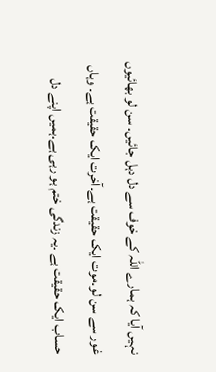نہیں آیا کہ ہمارے اللہ کے خوف سے دل دہل جائیں۔ سن لو بھائیوں غور سے سن لو۔موت ایک حقیقت ہے۔آخرت ایک حقیقت ہے۔ وہاں حساب ایک حقیقت ہے ۔یہ زندگی ختم ہو رہی ہے۔ہمیں اپنے دل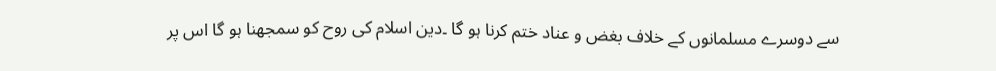سے دوسرے مسلمانوں کے خلاف بغض و عناد ختم کرنا ہو گا ۔دین اسلام کی روح کو سمجھنا ہو گا اس پر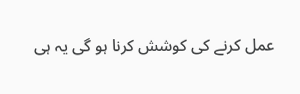عمل کرنے کی کوشش کرنا ہو گی یہ ہی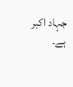جہاد اکبر ہے۔